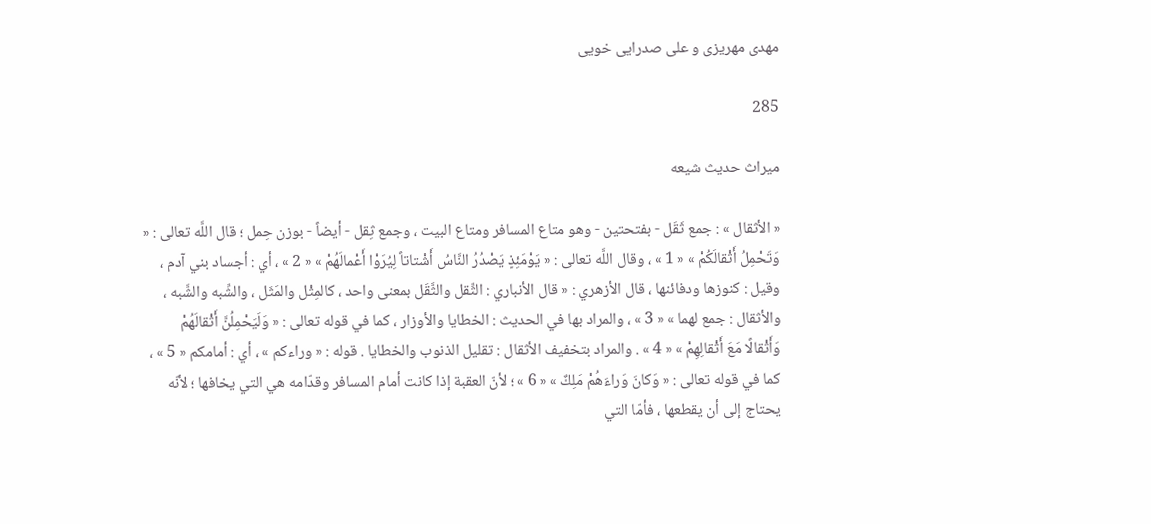مهدى مهريزى و على صدرايى خويى

285

ميراث حديث شيعه

« الأثقال » : جمع ثَقَل - بفتحتين - وهو متاع المسافر ومتاع البيت ، وجمع ثِقل - أيضاً - بوزن حِمل ؛ قال اللَّه تعالى : « وَتَحْمِلُ أَثْقالَكُمْ » « 1 » ، وقال اللَّه تعالى : « يَوْمَئِذٍ يَصْدُرُ النَّاسُ أَشْتاتاً لِيُرَوْا أَعْمالَهُمْ » « 2 » ، أي : أجساد بني آدم ، وقيل : كنوزها ودفائنها ، قال الأزهري : « قال الأنباري : الثِّقل والثَّقَل بمعنى واحد ، كالمِثْل والمَثَل ، والشِّبه والشَّبه ، والأثقال : جمع لهما » « 3 » ، والمراد بها في الحديث : الخطايا والأوزار ، كما في قوله تعالى : « وَلَيَحْمِلُنَّ أَثْقالَهُمْ وَأَثْقالًا مَعَ أَثْقالِهِمْ » « 4 » . والمراد بتخفيف الأثقال : تقليل الذنوب والخطايا . قوله : « وراءكم » ، أي : أمامكم « 5 » ، كما في قوله تعالى : « وَكانَ وَراءَهُمْ مَلِكٌ » « 6 » ؛ لأنّ العقبة إذا كانت أمام المسافر وقدّامه هي التي يخافها ؛ لأنّه يحتاج إلى أن يقطعها ، فأمّا التي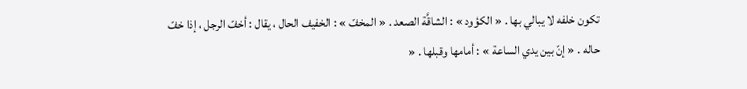تكون خلفه لا يبالي بها . « الكؤود » : الشاقَّة الصعد . « المخفّ » : الخفيف الحال ، يقال : أخفّ الرجل ، إذا خفّ حاله . « إنّ بين يدي الساعة » : أمامها وقبلها . «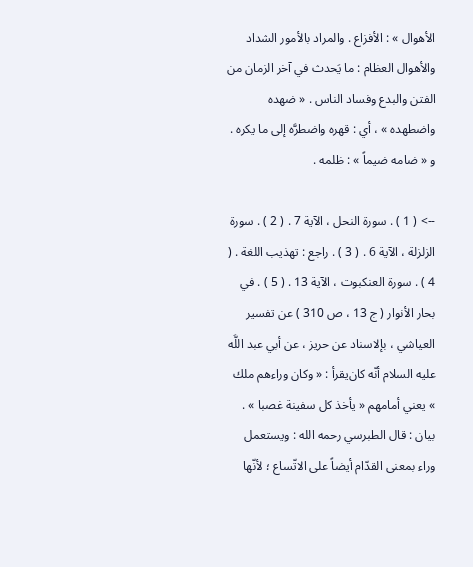الأهوال » : الأفزاع . والمراد بالأمور الشداد والأهوال العظام : ما يَحدث في آخر الزمان من الفتن والبدع وفساد الناس . « ضهده واضطهده » ، أي : قهره واضطرَّه إلى ما يكره . و « ضامه ضيماً » : ظلمه .

--> ( 1 ) . سورة النحل ، الآية 7 . ( 2 ) . سورة الزلزلة ، الآية 6 . ( 3 ) . راجع : تهذيب اللغة . ( 4 ) . سورة العنكبوت ، الآية 13 . ( 5 ) . في بحار الأنوار ( ج 13 ، ص 310 ) عن تفسير العياشي ، بإلاسناد عن حريز ، عن أبي عبد اللَّه عليه السلام أنّه كان‌يقرأ : « وكان وراءهم ملك » يعني أمامهم « يأخذ كل سفينة غصبا » . بيان : قال الطبرسي رحمه الله : ويستعمل وراء بمعنى القدّام أيضاً على الاتّساع ؛ لأنّها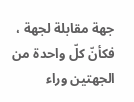جهة مقابلة لجهة ، فكأنّ كلّ واحدة من الجهتين وراء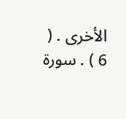الأخرى . ( 6 ) . سورة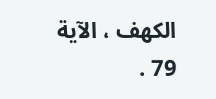الكهف ، الآية 79 .